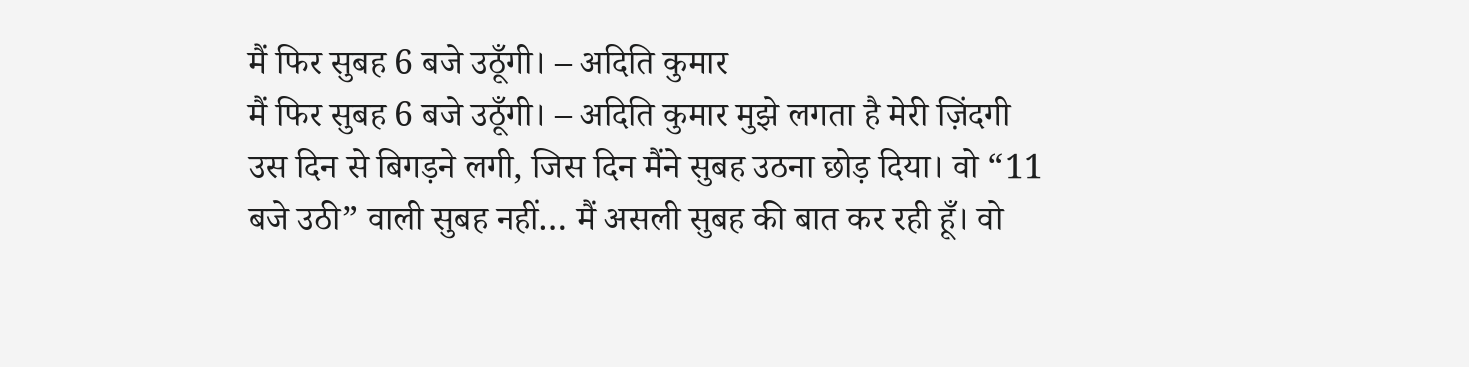मैं फिर सुबह 6 बजे उठूँगी। – अदिति कुमार
मैं फिर सुबह 6 बजे उठूँगी। – अदिति कुमार मुझे लगता है मेरी ज़िंदगी उस दिन से बिगड़ने लगी, जिस दिन मैंने सुबह उठना छोड़ दिया। वो “11 बजे उठी” वाली सुबह नहीं… मैं असली सुबह की बात कर रही हूँ। वो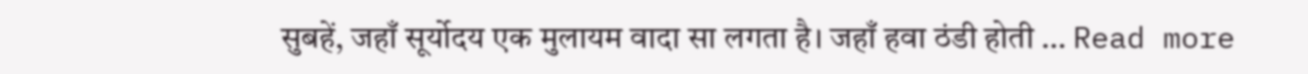सुबहें, जहाँ सूर्योदय एक मुलायम वादा सा लगता है। जहाँ हवा ठंडी होती … Read more